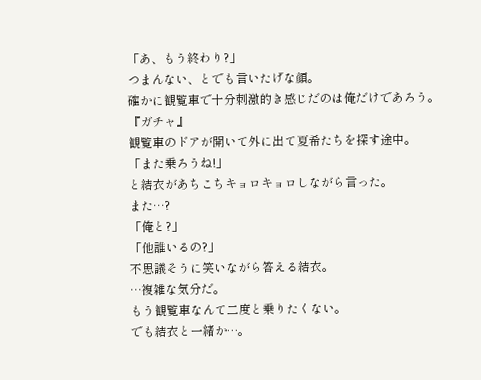「あ、もう終わり?」
つまんない、とでも言いたげな顔。
確かに観覧車で十分刺激的き感じだのは俺だけであろう。
『ガチャ』
観覧車のドアが開いて外に出て夏希たちを探す途中。
「また乗ろうね!」
と結衣があちこちキョロキョロしながら言った。
また…?
「俺と?」
「他誰いるの?」
不思議そうに笑いながら答える結衣。
…複雑な気分だ。
もう観覧車なんて二度と乗りたくない。
でも結衣と一緒か…。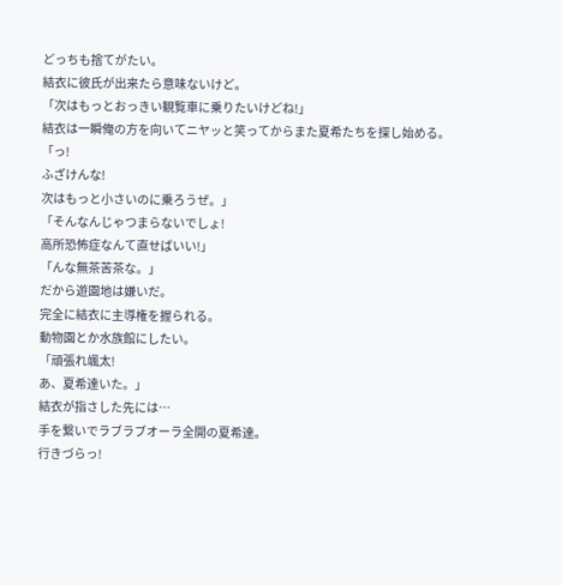どっちも捨てがたい。
結衣に彼氏が出来たら意味ないけど。
「次はもっとおっきい観覧車に乗りたいけどね!」
結衣は一瞬俺の方を向いてニヤッと笑ってからまた夏希たちを探し始める。
「っ!
ふざけんな!
次はもっと小さいのに乗ろうぜ。」
「そんなんじゃつまらないでしょ!
高所恐怖症なんて直せばいい!」
「んな無茶苦茶な。」
だから遊園地は嫌いだ。
完全に結衣に主導権を握られる。
動物園とか水族館にしたい。
「頑張れ颯太!
あ、夏希達いた。」
結衣が指さした先には…
手を繋いでラブラブオーラ全開の夏希達。
行きづらっ!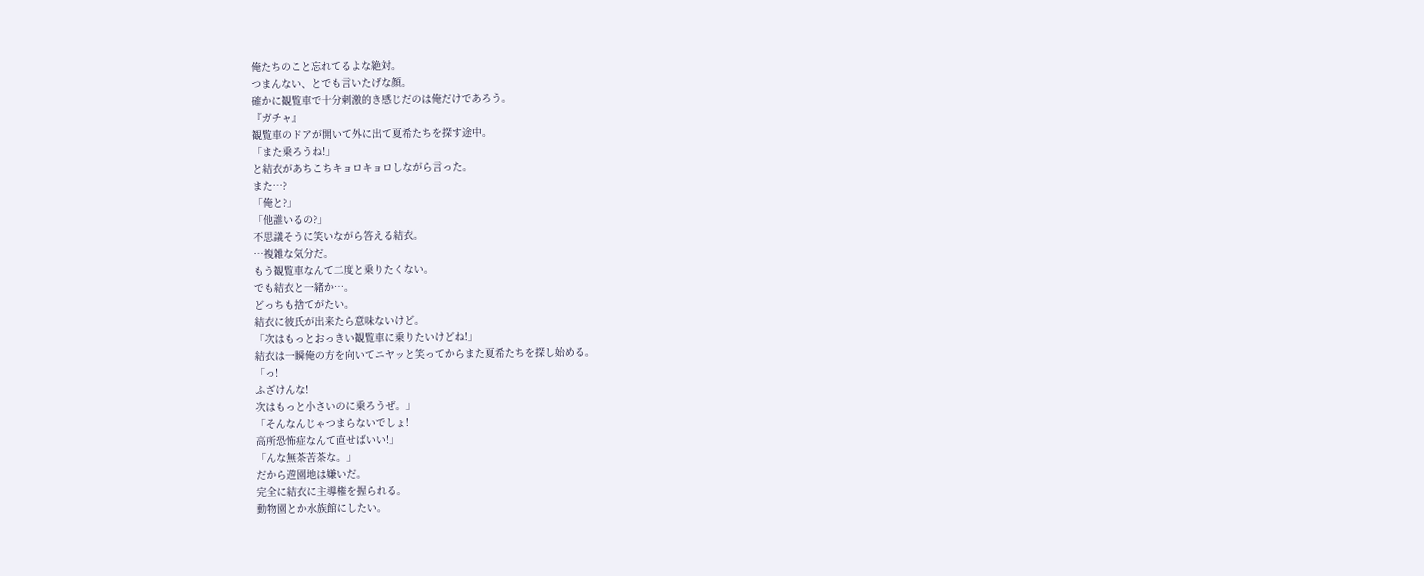俺たちのこと忘れてるよな絶対。
つまんない、とでも言いたげな顔。
確かに観覧車で十分刺激的き感じだのは俺だけであろう。
『ガチャ』
観覧車のドアが開いて外に出て夏希たちを探す途中。
「また乗ろうね!」
と結衣があちこちキョロキョロしながら言った。
また…?
「俺と?」
「他誰いるの?」
不思議そうに笑いながら答える結衣。
…複雑な気分だ。
もう観覧車なんて二度と乗りたくない。
でも結衣と一緒か…。
どっちも捨てがたい。
結衣に彼氏が出来たら意味ないけど。
「次はもっとおっきい観覧車に乗りたいけどね!」
結衣は一瞬俺の方を向いてニヤッと笑ってからまた夏希たちを探し始める。
「っ!
ふざけんな!
次はもっと小さいのに乗ろうぜ。」
「そんなんじゃつまらないでしょ!
高所恐怖症なんて直せばいい!」
「んな無茶苦茶な。」
だから遊園地は嫌いだ。
完全に結衣に主導権を握られる。
動物園とか水族館にしたい。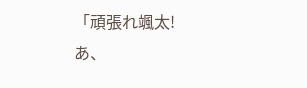「頑張れ颯太!
あ、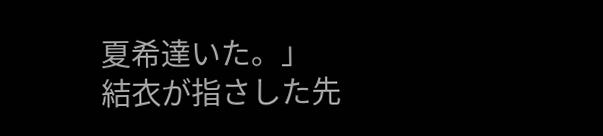夏希達いた。」
結衣が指さした先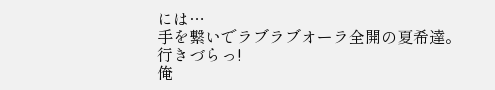には…
手を繋いでラブラブオーラ全開の夏希達。
行きづらっ!
俺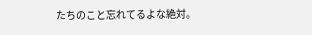たちのこと忘れてるよな絶対。